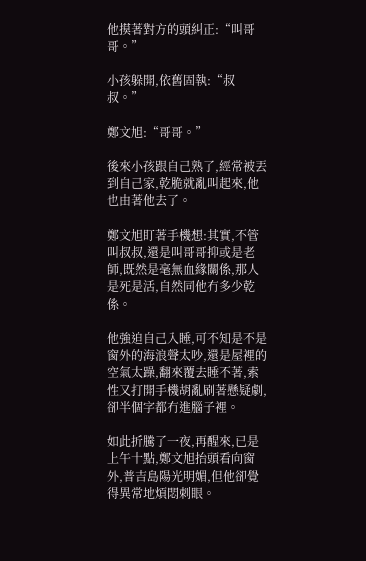他摸著對方的頭糾正:“叫哥哥。”

小孩躲開,依舊固執:“叔叔。”

鄭文旭:“哥哥。”

後來小孩跟自己熟了,經常被丟到自己家,乾脆就亂叫起來,他也由著他去了。

鄭文旭盯著手機想:其實,不管叫叔叔,還是叫哥哥抑或是老師,既然是毫無血緣關係,那人是死是活,自然同他冇多少乾係。

他強迫自己入睡,可不知是不是窗外的海浪聲太吵,還是屋裡的空氣太躁,翻來覆去睡不著,索性又打開手機胡亂刷著懸疑劇,卻半個字都冇進腦子裡。

如此折騰了一夜,再醒來,已是上午十點,鄭文旭抬頭看向窗外,普吉島陽光明媚,但他卻覺得異常地煩悶刺眼。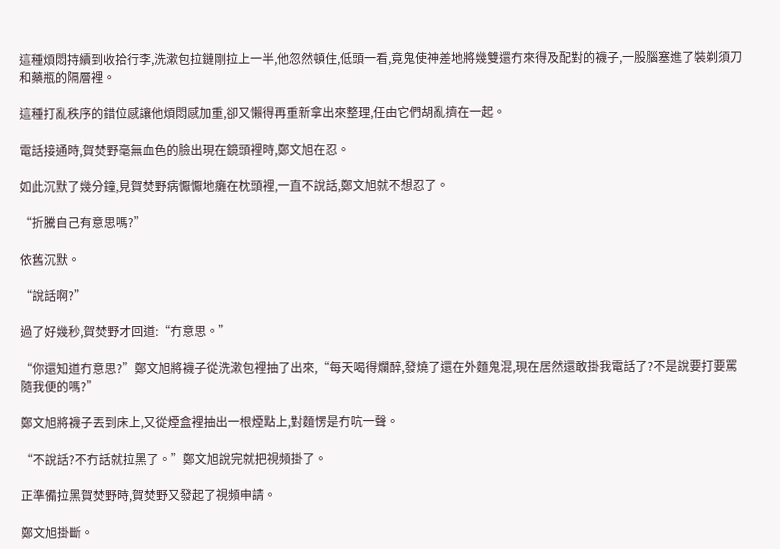這種煩悶持續到收拾行李,洗漱包拉鏈剛拉上一半,他忽然頓住,低頭一看,竟鬼使神差地將幾雙還冇來得及配對的襪子,一股腦塞進了裝剃須刀和藥瓶的隔層裡。

這種打亂秩序的錯位感讓他煩悶感加重,卻又懶得再重新拿出來整理,任由它們胡亂擠在一起。

電話接通時,賀焚野毫無血色的臉出現在鏡頭裡時,鄭文旭在忍。

如此沉默了幾分鐘,見賀焚野病懨懨地癱在枕頭裡,一直不說話,鄭文旭就不想忍了。

“折騰自己有意思嗎?”

依舊沉默。

“說話啊?”

過了好幾秒,賀焚野才回道:“冇意思。”

“你還知道冇意思?”鄭文旭將襪子從洗漱包裡抽了出來,“每天喝得爛醉,發燒了還在外麵鬼混,現在居然還敢掛我電話了?不是說要打要罵隨我便的嗎?”

鄭文旭將襪子丟到床上,又從煙盒裡抽出一根煙點上,對麵愣是冇吭一聲。

“不說話?不冇話就拉黑了。”鄭文旭說完就把視頻掛了。

正準備拉黑賀焚野時,賀焚野又發起了視頻申請。

鄭文旭掛斷。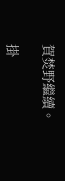賀焚野繼續。

掛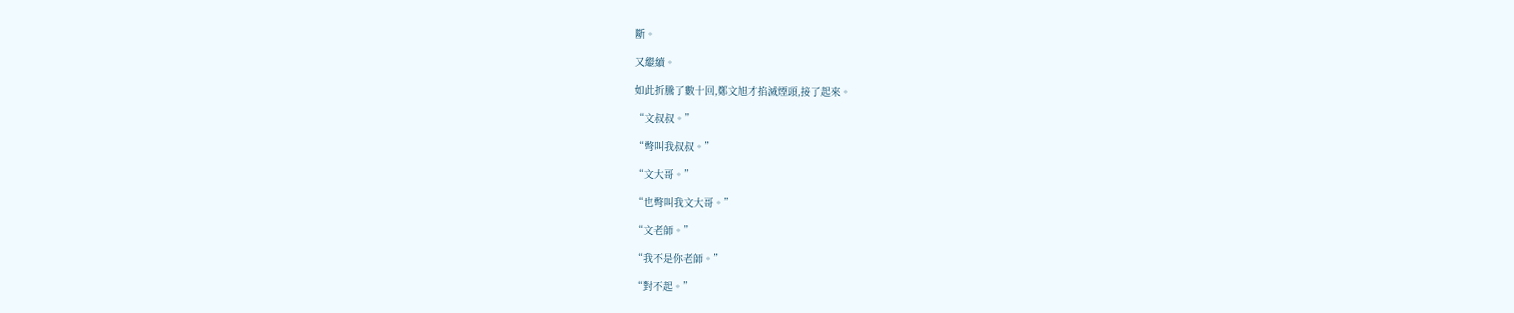斷。

又繼續。

如此折騰了數十回,鄭文旭才掐滅煙頭,接了起來。

“文叔叔。”

“彆叫我叔叔。”

“文大哥。”

“也彆叫我文大哥。”

“文老師。”

“我不是你老師。”

“對不起。”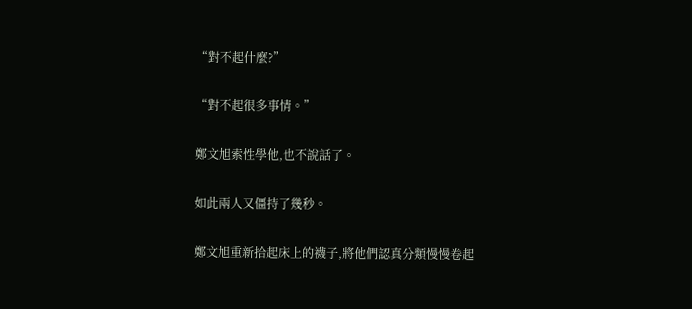“對不起什麼?”

“對不起很多事情。”

鄭文旭索性學他,也不說話了。

如此兩人又僵持了幾秒。

鄭文旭重新拾起床上的襪子,將他們認真分類慢慢卷起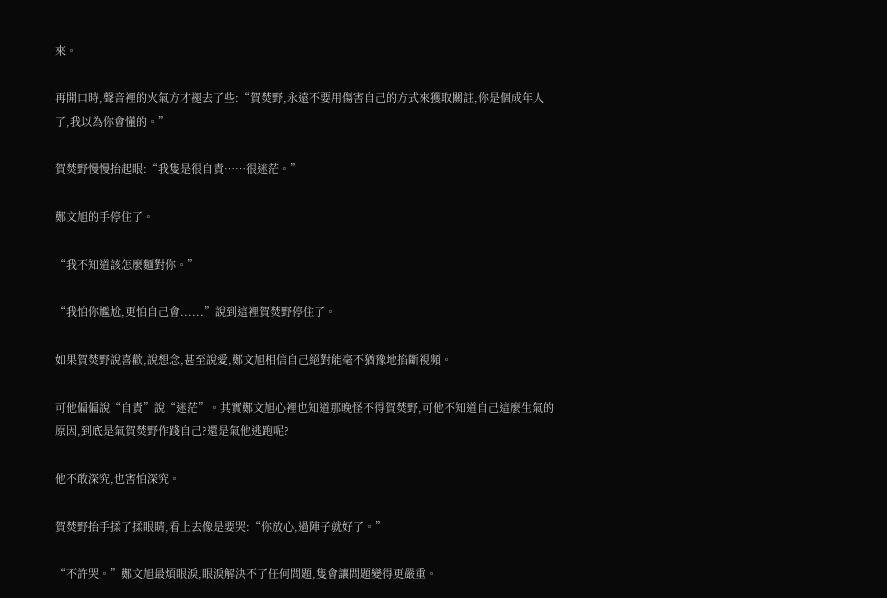來。

再開口時,聲音裡的火氣方才褪去了些:“賀焚野,永遠不要用傷害自己的方式來獲取關註,你是個成年人了,我以為你會懂的。”

賀焚野慢慢抬起眼:“我隻是很自責……很迷茫。”

鄭文旭的手停住了。

“我不知道該怎麼麵對你。”

“我怕你尷尬,更怕自己會......”說到這裡賀焚野停住了。

如果賀焚野說喜歡,說想念,甚至說愛,鄭文旭相信自己絕對能毫不猶豫地掐斷視頻。

可他偏偏說“自責”說“迷茫”。其實鄭文旭心裡也知道那晚怪不得賀焚野,可他不知道自己這麼生氣的原因,到底是氣賀焚野作踐自己?還是氣他逃跑呢?

他不敢深究,也害怕深究。

賀焚野抬手揉了揉眼睛,看上去像是要哭:“你放心,過陣子就好了。”

“不許哭。”鄭文旭最煩眼淚,眼淚解決不了任何問題,隻會讓問題變得更嚴重。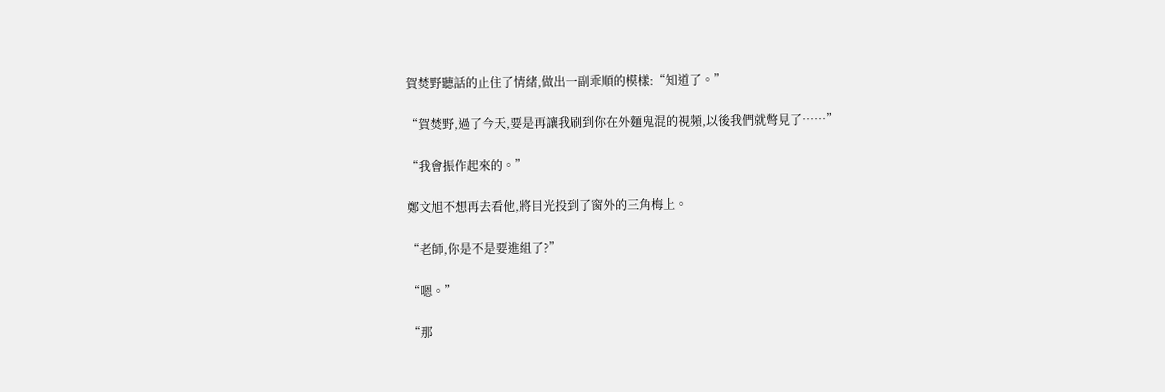賀焚野聽話的止住了情緒,做出一副乖順的模樣:“知道了。”

“賀焚野,過了今天,要是再讓我刷到你在外麵鬼混的視頻,以後我們就彆見了……”

“我會振作起來的。”

鄭文旭不想再去看他,將目光投到了窗外的三角梅上。

“老師,你是不是要進組了?”

“嗯。”

“那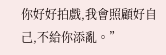你好好拍戲,我會照顧好自己,不給你添亂。”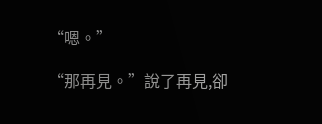“嗯。”

“那再見。”說了再見,卻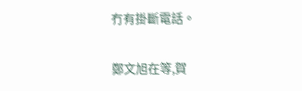冇有掛斷電話。

鄭文旭在等,賀